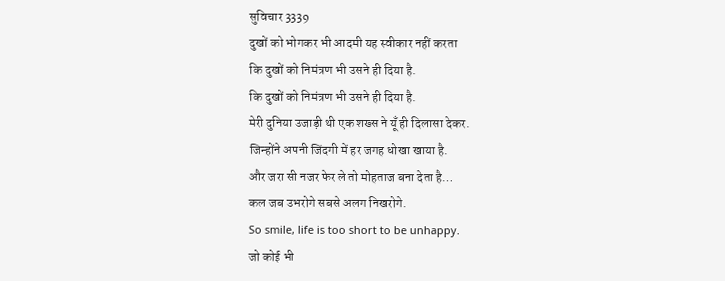सुविचार 3339
दुखों को भोगकर भी आदमी यह स्वीकार नहीं करता
कि दुखों को निमंत्रण भी उसने ही दिया है.
कि दुखों को निमंत्रण भी उसने ही दिया है.
मेरी दुनिया उजाड़ी थी एक शख्स ने यूँ ही दिलासा देकर.
जिन्होंने अपनी जिंदगी में हर जगह धोखा खाया है.
और जरा सी नजर फेर ले तो मोहताज बना देता है…
कल जब उभरोगे सबसे अलग निखरोगे.
So smile, life is too short to be unhappy.
जो कोई भी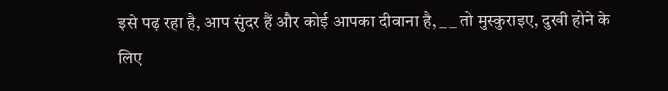इसे पढ़ रहा है, आप सुंदर हैं और कोई आपका दीवाना है, _ _ तो मुस्कुराइए, दुखी होने के लिए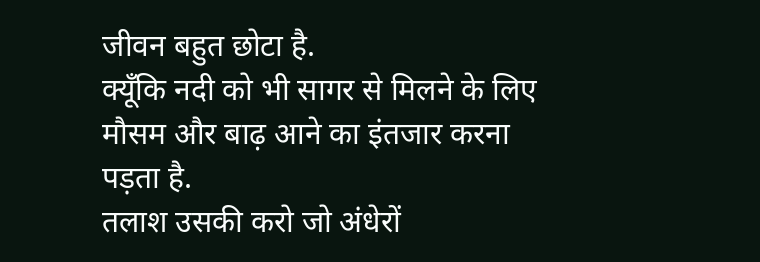जीवन बहुत छोटा है.
क्यूँकि नदी को भी सागर से मिलने के लिए मौसम और बाढ़ आने का इंतजार करना पड़ता है.
तलाश उसकी करो जो अंधेरों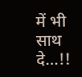में भी साथ दे…!!